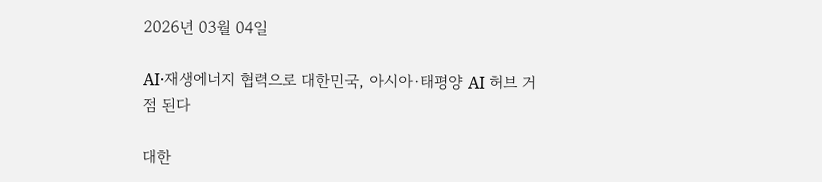2026년 03월 04일

AI·재생에너지 협력으로 대한민국, 아시아·태평양 AI 허브 거점 된다

대한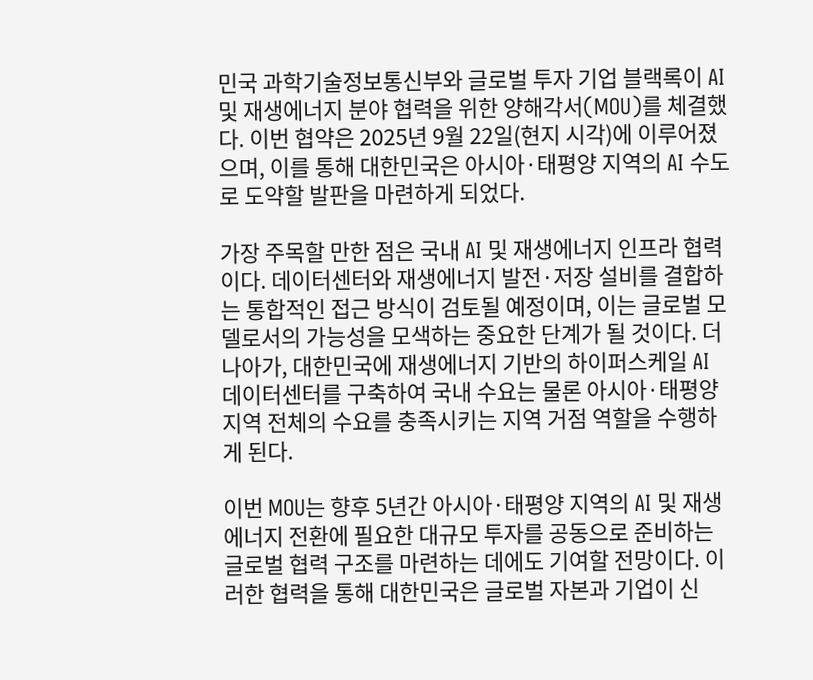민국 과학기술정보통신부와 글로벌 투자 기업 블랙록이 AI 및 재생에너지 분야 협력을 위한 양해각서(MOU)를 체결했다. 이번 협약은 2025년 9월 22일(현지 시각)에 이루어졌으며, 이를 통해 대한민국은 아시아·태평양 지역의 AI 수도로 도약할 발판을 마련하게 되었다.

가장 주목할 만한 점은 국내 AI 및 재생에너지 인프라 협력이다. 데이터센터와 재생에너지 발전·저장 설비를 결합하는 통합적인 접근 방식이 검토될 예정이며, 이는 글로벌 모델로서의 가능성을 모색하는 중요한 단계가 될 것이다. 더 나아가, 대한민국에 재생에너지 기반의 하이퍼스케일 AI 데이터센터를 구축하여 국내 수요는 물론 아시아·태평양 지역 전체의 수요를 충족시키는 지역 거점 역할을 수행하게 된다.

이번 MOU는 향후 5년간 아시아·태평양 지역의 AI 및 재생에너지 전환에 필요한 대규모 투자를 공동으로 준비하는 글로벌 협력 구조를 마련하는 데에도 기여할 전망이다. 이러한 협력을 통해 대한민국은 글로벌 자본과 기업이 신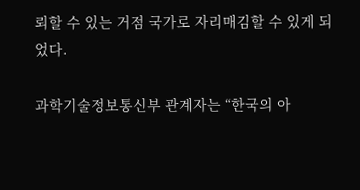뢰할 수 있는 거점 국가로 자리매김할 수 있게 되었다.

과학기술정보통신부 관계자는 “한국의 아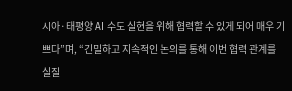시아·태평양 AI 수도 실현을 위해 협력할 수 있게 되어 매우 기쁘다”며, “긴밀하고 지속적인 논의를 통해 이번 협력 관계를 실질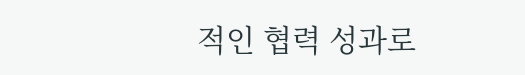적인 협력 성과로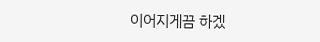이어지게끔 하겠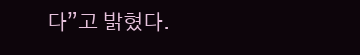다”고 밝혔다.